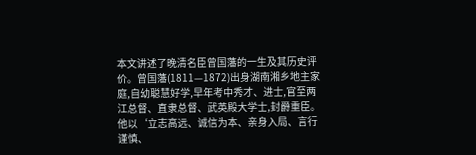本文讲述了晚清名臣曾国藩的一生及其历史评价。曾国藩(1811—1872)出身湖南湘乡地主家庭,自幼聪慧好学,早年考中秀才、进士,官至两江总督、直隶总督、武英殿大学士,封爵重臣。他以‘立志高远、诚信为本、亲身入局、言行谨慎、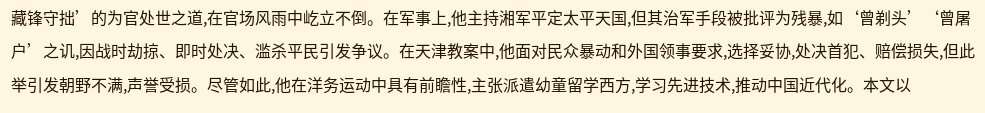藏锋守拙’的为官处世之道,在官场风雨中屹立不倒。在军事上,他主持湘军平定太平天国,但其治军手段被批评为残暴,如‘曾剃头’‘曾屠户’之讥,因战时劫掠、即时处决、滥杀平民引发争议。在天津教案中,他面对民众暴动和外国领事要求,选择妥协,处决首犯、赔偿损失,但此举引发朝野不满,声誉受损。尽管如此,他在洋务运动中具有前瞻性,主张派遣幼童留学西方,学习先进技术,推动中国近代化。本文以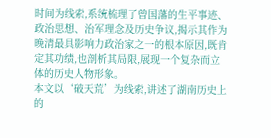时间为线索,系统梳理了曾国藩的生平事迹、政治思想、治军理念及历史争议,揭示其作为晚清最具影响力政治家之一的根本原因,既肯定其功绩,也剖析其局限,展现一个复杂而立体的历史人物形象。
本文以‘破天荒’为线索,讲述了湖南历史上的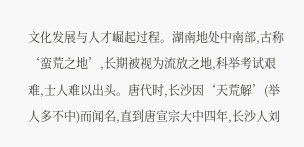文化发展与人才崛起过程。湖南地处中南部,古称‘蛮荒之地’,长期被视为流放之地,科举考试艰难,士人难以出头。唐代时,长沙因‘天荒解’(举人多不中)而闻名,直到唐宣宗大中四年,长沙人刘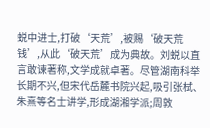蜕中进士,打破‘天荒’,被赐‘破天荒钱’,从此‘破天荒’成为典故。刘蜕以直言敢谏著称,文学成就卓著。尽管湖南科举长期不兴,但宋代岳麓书院兴起,吸引张栻、朱熹等名士讲学,形成湖湘学派;周敦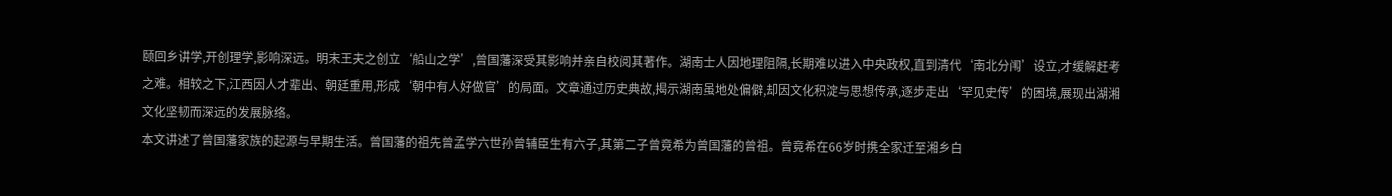颐回乡讲学,开创理学,影响深远。明末王夫之创立‘船山之学’,曾国藩深受其影响并亲自校阅其著作。湖南士人因地理阻隔,长期难以进入中央政权,直到清代‘南北分闱’设立,才缓解赶考之难。相较之下,江西因人才辈出、朝廷重用,形成‘朝中有人好做官’的局面。文章通过历史典故,揭示湖南虽地处偏僻,却因文化积淀与思想传承,逐步走出‘罕见史传’的困境,展现出湖湘文化坚韧而深远的发展脉络。
本文讲述了曾国藩家族的起源与早期生活。曾国藩的祖先曾孟学六世孙曾辅臣生有六子,其第二子曾竟希为曾国藩的曾祖。曾竟希在66岁时携全家迁至湘乡白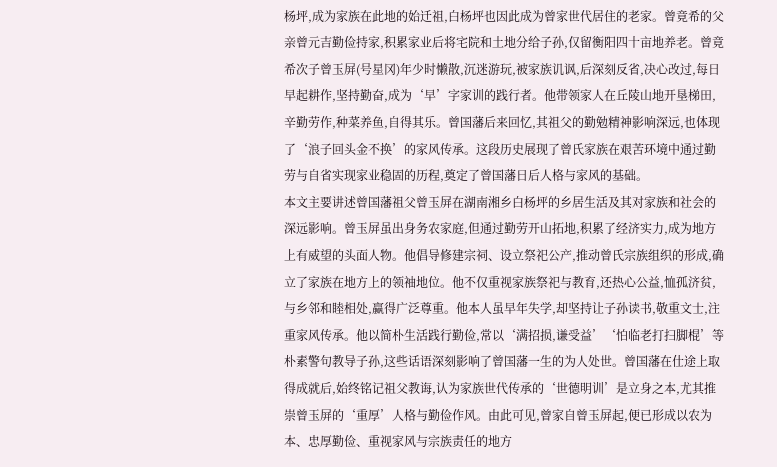杨坪,成为家族在此地的始迁祖,白杨坪也因此成为曾家世代居住的老家。曾竟希的父亲曾元吉勤俭持家,积累家业后将宅院和土地分给子孙,仅留衡阳四十亩地养老。曾竟希次子曾玉屏(号星冈)年少时懒散,沉迷游玩,被家族讥讽,后深刻反省,决心改过,每日早起耕作,坚持勤奋,成为‘早’字家训的践行者。他带领家人在丘陵山地开垦梯田,辛勤劳作,种菜养鱼,自得其乐。曾国藩后来回忆,其祖父的勤勉精神影响深远,也体现了‘浪子回头金不换’的家风传承。这段历史展现了曾氏家族在艰苦环境中通过勤劳与自省实现家业稳固的历程,奠定了曾国藩日后人格与家风的基础。
本文主要讲述曾国藩祖父曾玉屏在湖南湘乡白杨坪的乡居生活及其对家族和社会的深远影响。曾玉屏虽出身务农家庭,但通过勤劳开山拓地,积累了经济实力,成为地方上有威望的头面人物。他倡导修建宗祠、设立祭祀公产,推动曾氏宗族组织的形成,确立了家族在地方上的领袖地位。他不仅重视家族祭祀与教育,还热心公益,恤孤济贫,与乡邻和睦相处,赢得广泛尊重。他本人虽早年失学,却坚持让子孙读书,敬重文士,注重家风传承。他以简朴生活践行勤俭,常以‘满招损,谦受益’‘怕临老打扫脚棍’等朴素警句教导子孙,这些话语深刻影响了曾国藩一生的为人处世。曾国藩在仕途上取得成就后,始终铭记祖父教诲,认为家族世代传承的‘世德明训’是立身之本,尤其推崇曾玉屏的‘重厚’人格与勤俭作风。由此可见,曾家自曾玉屏起,便已形成以农为本、忠厚勤俭、重视家风与宗族责任的地方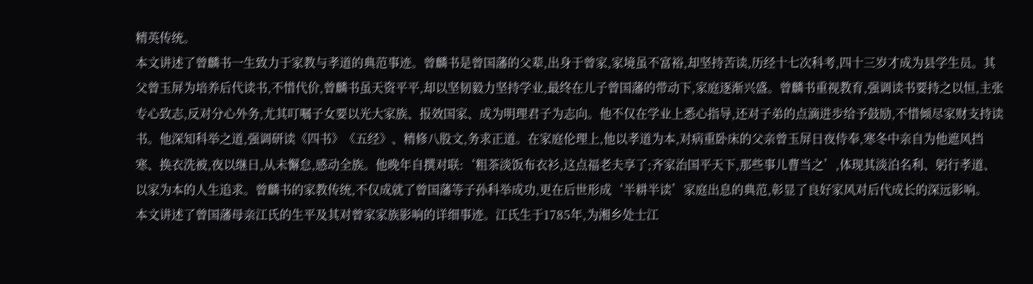精英传统。
本文讲述了曾麟书一生致力于家教与孝道的典范事迹。曾麟书是曾国藩的父辈,出身于曾家,家境虽不富裕,却坚持苦读,历经十七次科考,四十三岁才成为县学生员。其父曾玉屏为培养后代读书,不惜代价,曾麟书虽天资平平,却以坚韧毅力坚持学业,最终在儿子曾国藩的带动下,家庭逐渐兴盛。曾麟书重视教育,强调读书要持之以恒,主张专心致志,反对分心外务,尤其叮嘱子女要以光大家族、报效国家、成为明理君子为志向。他不仅在学业上悉心指导,还对子弟的点滴进步给予鼓励,不惜倾尽家财支持读书。他深知科举之道,强调研读《四书》《五经》、精修八股文,务求正道。在家庭伦理上,他以孝道为本,对病重卧床的父亲曾玉屏日夜侍奉,寒冬中亲自为他遮风挡寒、换衣洗被,夜以继日,从未懈怠,感动全族。他晚年自撰对联:‘粗茶淡饭布衣衫,这点福老夫享了;齐家治国平天下,那些事儿曹当之’,体现其淡泊名利、躬行孝道、以家为本的人生追求。曾麟书的家教传统,不仅成就了曾国藩等子孙科举成功,更在后世形成‘半耕半读’家庭出息的典范,彰显了良好家风对后代成长的深远影响。
本文讲述了曾国藩母亲江氏的生平及其对曾家家族影响的详细事迹。江氏生于1785年,为湘乡处士江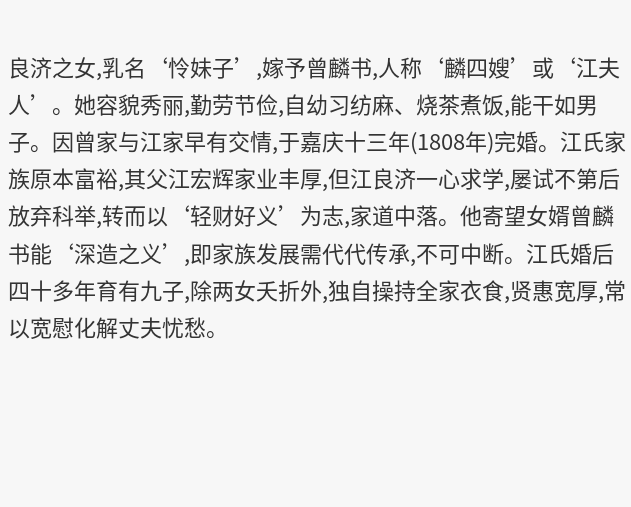良济之女,乳名‘怜妹子’,嫁予曾麟书,人称‘麟四嫂’或‘江夫人’。她容貌秀丽,勤劳节俭,自幼习纺麻、烧茶煮饭,能干如男子。因曾家与江家早有交情,于嘉庆十三年(1808年)完婚。江氏家族原本富裕,其父江宏辉家业丰厚,但江良济一心求学,屡试不第后放弃科举,转而以‘轻财好义’为志,家道中落。他寄望女婿曾麟书能‘深造之义’,即家族发展需代代传承,不可中断。江氏婚后四十多年育有九子,除两女夭折外,独自操持全家衣食,贤惠宽厚,常以宽慰化解丈夫忧愁。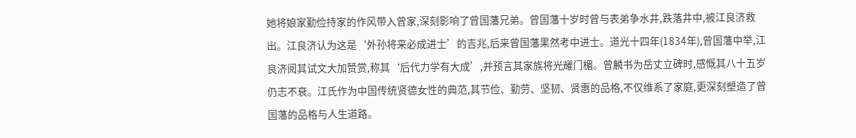她将娘家勤俭持家的作风带入曾家,深刻影响了曾国藩兄弟。曾国藩十岁时曾与表弟争水井,跌落井中,被江良济救出。江良济认为这是‘外孙将来必成进士’的吉兆,后来曾国藩果然考中进士。道光十四年(1834年),曾国藩中举,江良济阅其试文大加赞赏,称其‘后代力学有大成’,并预言其家族将光耀门楣。曾麟书为岳丈立碑时,感慨其八十五岁仍志不衰。江氏作为中国传统贤德女性的典范,其节俭、勤劳、坚韧、贤惠的品格,不仅维系了家庭,更深刻塑造了曾国藩的品格与人生道路。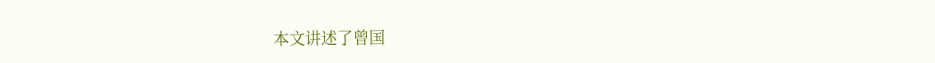本文讲述了曾国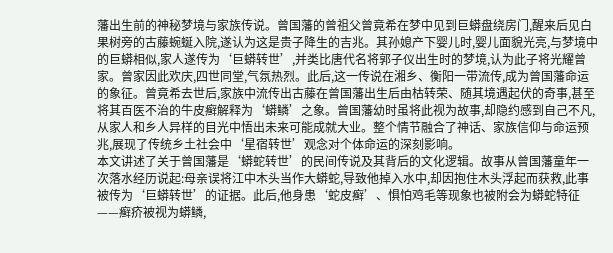藩出生前的神秘梦境与家族传说。曾国藩的曾祖父曾竟希在梦中见到巨蟒盘绕房门,醒来后见白果树旁的古藤蜿蜒入院,遂认为这是贵子降生的吉兆。其孙媳产下婴儿时,婴儿面貌光亮,与梦境中的巨蟒相似,家人遂传为‘巨蟒转世’,并类比唐代名将郭子仪出生时的梦境,认为此子将光耀曾家。曾家因此欢庆,四世同堂,气氛热烈。此后,这一传说在湘乡、衡阳一带流传,成为曾国藩命运的象征。曾竟希去世后,家族中流传出古藤在曾国藩出生后由枯转荣、随其境遇起伏的奇事,甚至将其百医不治的牛皮癣解释为‘蟒鳞’之象。曾国藩幼时虽将此视为故事,却隐约感到自己不凡,从家人和乡人异样的目光中悟出未来可能成就大业。整个情节融合了神话、家族信仰与命运预兆,展现了传统乡土社会中‘星宿转世’观念对个体命运的深刻影响。
本文讲述了关于曾国藩是‘蟒蛇转世’的民间传说及其背后的文化逻辑。故事从曾国藩童年一次落水经历说起:母亲误将江中木头当作大蟒蛇,导致他掉入水中,却因抱住木头浮起而获救,此事被传为‘巨蟒转世’的证据。此后,他身患‘蛇皮癣’、惧怕鸡毛等现象也被附会为蟒蛇特征——癣疥被视为蟒鳞,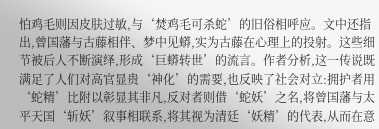怕鸡毛则因皮肤过敏,与‘焚鸡毛可杀蛇’的旧俗相呼应。文中还指出,曾国藩与古藤相伴、梦中见蟒,实为古藤在心理上的投射。这些细节被后人不断演绎,形成‘巨蟒转世’的流言。作者分析,这一传说既满足了人们对高官显贵‘神化’的需要,也反映了社会对立:拥护者用‘蛇精’比附以彰显其非凡,反对者则借‘蛇妖’之名,将曾国藩与太平天国‘斩妖’叙事相联系,将其视为清廷‘妖精’的代表,从而在意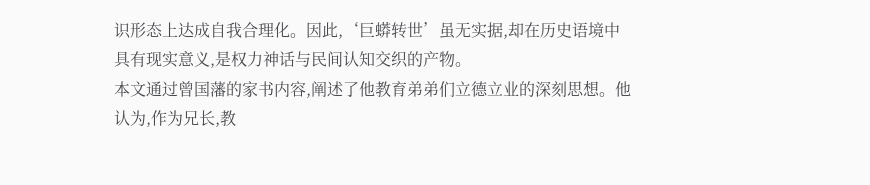识形态上达成自我合理化。因此,‘巨蟒转世’虽无实据,却在历史语境中具有现实意义,是权力神话与民间认知交织的产物。
本文通过曾国藩的家书内容,阐述了他教育弟弟们立德立业的深刻思想。他认为,作为兄长,教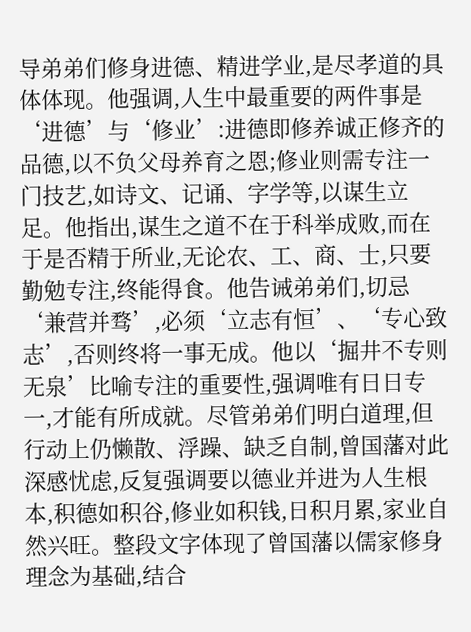导弟弟们修身进德、精进学业,是尽孝道的具体体现。他强调,人生中最重要的两件事是‘进德’与‘修业’:进德即修养诚正修齐的品德,以不负父母养育之恩;修业则需专注一门技艺,如诗文、记诵、字学等,以谋生立足。他指出,谋生之道不在于科举成败,而在于是否精于所业,无论农、工、商、士,只要勤勉专注,终能得食。他告诫弟弟们,切忌‘兼营并骛’,必须‘立志有恒’、‘专心致志’,否则终将一事无成。他以‘掘井不专则无泉’比喻专注的重要性,强调唯有日日专一,才能有所成就。尽管弟弟们明白道理,但行动上仍懒散、浮躁、缺乏自制,曾国藩对此深感忧虑,反复强调要以德业并进为人生根本,积德如积谷,修业如积钱,日积月累,家业自然兴旺。整段文字体现了曾国藩以儒家修身理念为基础,结合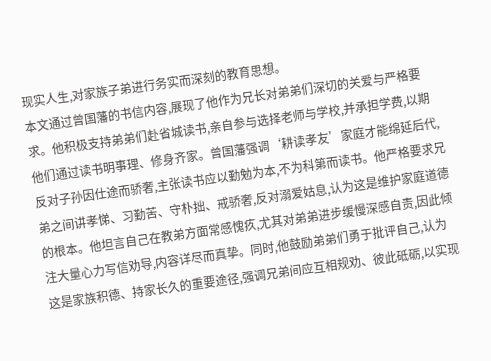现实人生,对家族子弟进行务实而深刻的教育思想。
本文通过曾国藩的书信内容,展现了他作为兄长对弟弟们深切的关爱与严格要求。他积极支持弟弟们赴省城读书,亲自参与选择老师与学校,并承担学费,以期他们通过读书明事理、修身齐家。曾国藩强调‘耕读孝友’家庭才能绵延后代,反对子孙因仕途而骄奢,主张读书应以勤勉为本,不为科第而读书。他严格要求兄弟之间讲孝悌、习勤苦、守朴拙、戒骄奢,反对溺爱姑息,认为这是维护家庭道德的根本。他坦言自己在教弟方面常感愧疚,尤其对弟弟进步缓慢深感自责,因此倾注大量心力写信劝导,内容详尽而真挚。同时,他鼓励弟弟们勇于批评自己,认为这是家族积德、持家长久的重要途径,强调兄弟间应互相规劝、彼此砥砺,以实现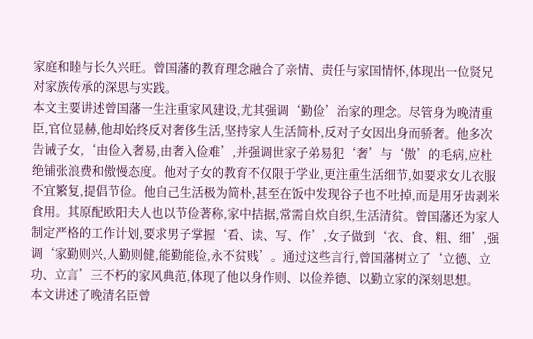家庭和睦与长久兴旺。曾国藩的教育理念融合了亲情、责任与家国情怀,体现出一位贤兄对家族传承的深思与实践。
本文主要讲述曾国藩一生注重家风建设,尤其强调‘勤俭’治家的理念。尽管身为晚清重臣,官位显赫,他却始终反对奢侈生活,坚持家人生活简朴,反对子女因出身而骄奢。他多次告诫子女,‘由俭入奢易,由奢入俭难’,并强调世家子弟易犯‘奢’与‘傲’的毛病,应杜绝铺张浪费和傲慢态度。他对子女的教育不仅限于学业,更注重生活细节,如要求女儿衣服不宜繁复,提倡节俭。他自己生活极为简朴,甚至在饭中发现谷子也不吐掉,而是用牙齿剥米食用。其原配欧阳夫人也以节俭著称,家中拮据,常需自炊自织,生活清贫。曾国藩还为家人制定严格的工作计划,要求男子掌握‘看、读、写、作’,女子做到‘衣、食、粗、细’,强调‘家勤则兴,人勤则健,能勤能俭,永不贫贱’。通过这些言行,曾国藩树立了‘立德、立功、立言’三不朽的家风典范,体现了他以身作则、以俭养德、以勤立家的深刻思想。
本文讲述了晚清名臣曾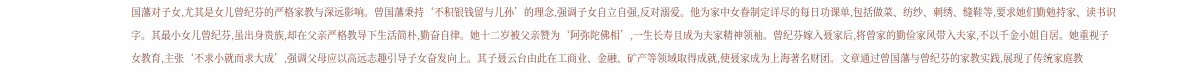国藩对子女,尤其是女儿曾纪芬的严格家教与深远影响。曾国藩秉持‘不积银钱留与儿孙’的理念,强调子女自立自强,反对溺爱。他为家中女眷制定详尽的每日功课单,包括做菜、纺纱、刺绣、缝鞋等,要求她们勤勉持家、读书识字。其最小女儿曾纪芬,虽出身贵族,却在父亲严格教导下生活简朴,勤奋自律。她十二岁被父亲赞为‘阿弥陀佛相’,一生长寿且成为夫家精神领袖。曾纪芬嫁入聂家后,将曾家的勤俭家风带入夫家,不以千金小姐自居。她重视子女教育,主张‘不求小就而求大成’,强调父母应以高远志趣引导子女奋发向上。其子聂云台由此在工商业、金融、矿产等领域取得成就,使聂家成为上海著名财团。文章通过曾国藩与曾纪芬的家教实践,展现了传统家庭教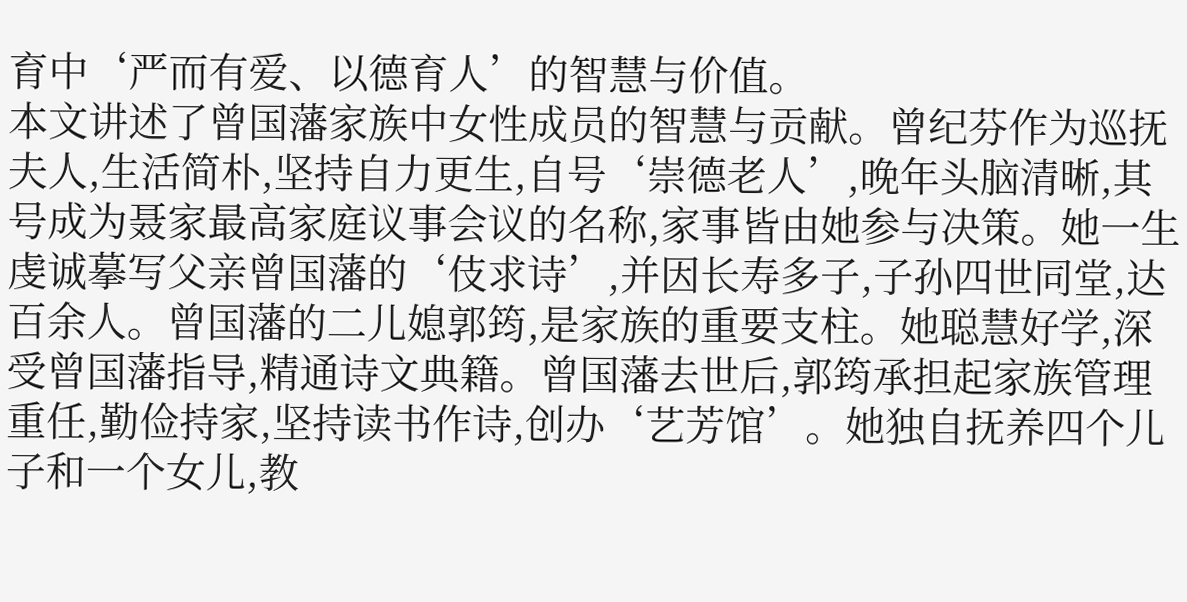育中‘严而有爱、以德育人’的智慧与价值。
本文讲述了曾国藩家族中女性成员的智慧与贡献。曾纪芬作为巡抚夫人,生活简朴,坚持自力更生,自号‘崇德老人’,晚年头脑清晰,其号成为聂家最高家庭议事会议的名称,家事皆由她参与决策。她一生虔诚摹写父亲曾国藩的‘伎求诗’,并因长寿多子,子孙四世同堂,达百余人。曾国藩的二儿媳郭筠,是家族的重要支柱。她聪慧好学,深受曾国藩指导,精通诗文典籍。曾国藩去世后,郭筠承担起家族管理重任,勤俭持家,坚持读书作诗,创办‘艺芳馆’。她独自抚养四个儿子和一个女儿,教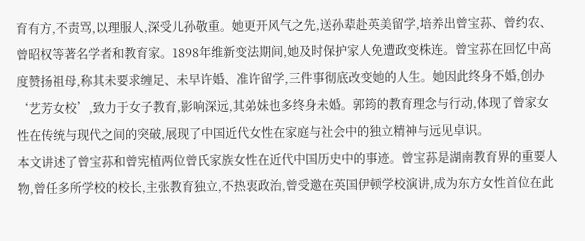育有方,不责骂,以理服人,深受儿孙敬重。她更开风气之先,送孙辈赴英美留学,培养出曾宝荪、曾约农、曾昭权等著名学者和教育家。1898年维新变法期间,她及时保护家人免遭政变株连。曾宝荪在回忆中高度赞扬祖母,称其未要求缠足、未早许婚、准许留学,三件事彻底改变她的人生。她因此终身不婚,创办‘艺芳女校’,致力于女子教育,影响深远,其弟妹也多终身未婚。郭筠的教育理念与行动,体现了曾家女性在传统与现代之间的突破,展现了中国近代女性在家庭与社会中的独立精神与远见卓识。
本文讲述了曾宝荪和曾宪植两位曾氏家族女性在近代中国历史中的事迹。曾宝荪是湖南教育界的重要人物,曾任多所学校的校长,主张教育独立,不热衷政治,曾受邀在英国伊顿学校演讲,成为东方女性首位在此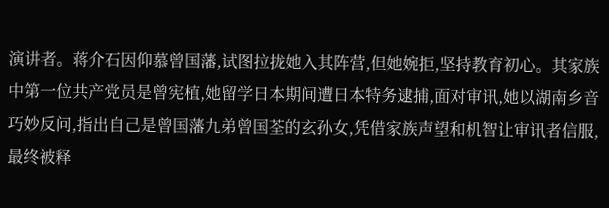演讲者。蒋介石因仰慕曾国藩,试图拉拢她入其阵营,但她婉拒,坚持教育初心。其家族中第一位共产党员是曾宪植,她留学日本期间遭日本特务逮捕,面对审讯,她以湖南乡音巧妙反问,指出自己是曾国藩九弟曾国荃的玄孙女,凭借家族声望和机智让审讯者信服,最终被释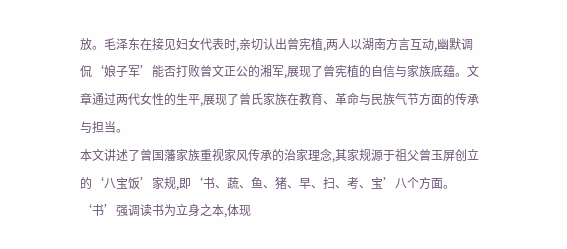放。毛泽东在接见妇女代表时,亲切认出曾宪植,两人以湖南方言互动,幽默调侃‘娘子军’能否打败曾文正公的湘军,展现了曾宪植的自信与家族底蕴。文章通过两代女性的生平,展现了曾氏家族在教育、革命与民族气节方面的传承与担当。
本文讲述了曾国藩家族重视家风传承的治家理念,其家规源于祖父曾玉屏创立的‘八宝饭’家规,即‘书、蔬、鱼、猪、早、扫、考、宝’八个方面。‘书’强调读书为立身之本,体现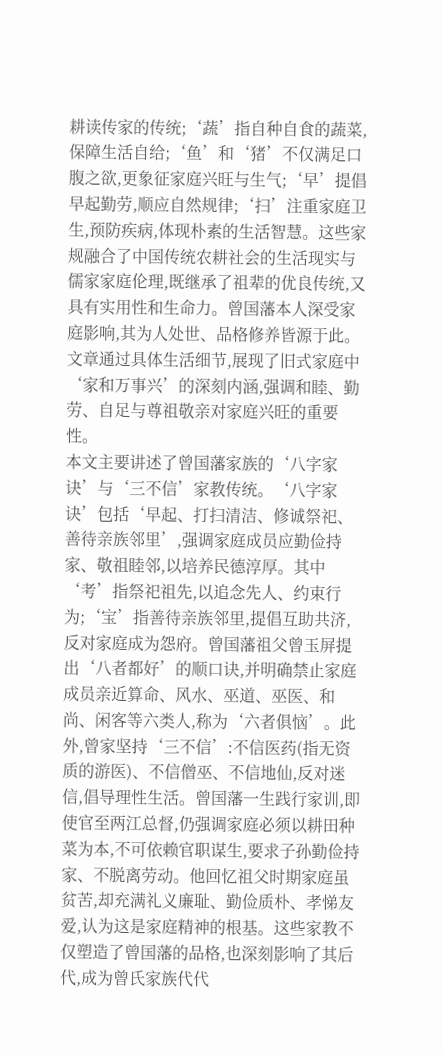耕读传家的传统;‘蔬’指自种自食的蔬菜,保障生活自给;‘鱼’和‘猪’不仅满足口腹之欲,更象征家庭兴旺与生气;‘早’提倡早起勤劳,顺应自然规律;‘扫’注重家庭卫生,预防疾病,体现朴素的生活智慧。这些家规融合了中国传统农耕社会的生活现实与儒家家庭伦理,既继承了祖辈的优良传统,又具有实用性和生命力。曾国藩本人深受家庭影响,其为人处世、品格修养皆源于此。文章通过具体生活细节,展现了旧式家庭中‘家和万事兴’的深刻内涵,强调和睦、勤劳、自足与尊祖敬亲对家庭兴旺的重要性。
本文主要讲述了曾国藩家族的‘八字家诀’与‘三不信’家教传统。‘八字家诀’包括‘早起、打扫清洁、修诚祭祀、善待亲族邻里’,强调家庭成员应勤俭持家、敬祖睦邻,以培养民德淳厚。其中‘考’指祭祀祖先,以追念先人、约束行为;‘宝’指善待亲族邻里,提倡互助共济,反对家庭成为怨府。曾国藩祖父曾玉屏提出‘八者都好’的顺口诀,并明确禁止家庭成员亲近算命、风水、巫道、巫医、和尚、闲客等六类人,称为‘六者俱恼’。此外,曾家坚持‘三不信’:不信医药(指无资质的游医)、不信僧巫、不信地仙,反对迷信,倡导理性生活。曾国藩一生践行家训,即使官至两江总督,仍强调家庭必须以耕田种菜为本,不可依赖官职谋生,要求子孙勤俭持家、不脱离劳动。他回忆祖父时期家庭虽贫苦,却充满礼义廉耻、勤俭质朴、孝悌友爱,认为这是家庭精神的根基。这些家教不仅塑造了曾国藩的品格,也深刻影响了其后代,成为曾氏家族代代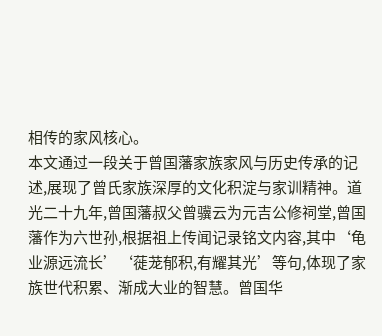相传的家风核心。
本文通过一段关于曾国藩家族家风与历史传承的记述,展现了曾氏家族深厚的文化积淀与家训精神。道光二十九年,曾国藩叔父曾骥云为元吉公修祠堂,曾国藩作为六世孙,根据祖上传闻记录铭文内容,其中‘龟业源远流长’‘蓰茏郁积,有耀其光’等句,体现了家族世代积累、渐成大业的智慧。曾国华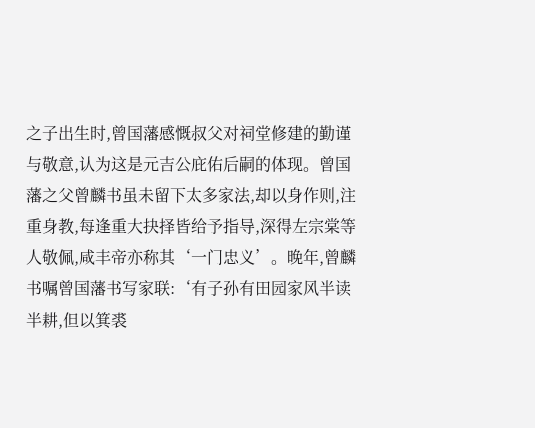之子出生时,曾国藩感慨叔父对祠堂修建的勤谨与敬意,认为这是元吉公庇佑后嗣的体现。曾国藩之父曾麟书虽未留下太多家法,却以身作则,注重身教,每逢重大抉择皆给予指导,深得左宗棠等人敬佩,咸丰帝亦称其‘一门忠义’。晚年,曾麟书嘱曾国藩书写家联:‘有子孙有田园家风半读半耕,但以箕裘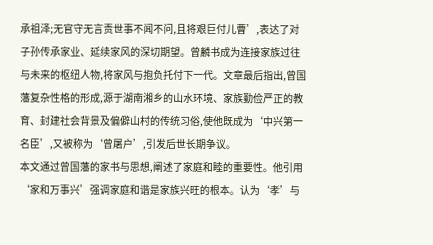承祖泽;无官守无言责世事不闻不问,且将艰巨付儿曹’,表达了对子孙传承家业、延续家风的深切期望。曾麟书成为连接家族过往与未来的枢纽人物,将家风与抱负托付下一代。文章最后指出,曾国藩复杂性格的形成,源于湖南湘乡的山水环境、家族勤俭严正的教育、封建社会背景及偏僻山村的传统习俗,使他既成为‘中兴第一名臣’,又被称为‘曾屠户’,引发后世长期争议。
本文通过曾国藩的家书与思想,阐述了家庭和睦的重要性。他引用‘家和万事兴’强调家庭和谐是家族兴旺的根本。认为‘孝’与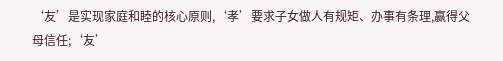‘友’是实现家庭和睦的核心原则,‘孝’要求子女做人有规矩、办事有条理,赢得父母信任;‘友’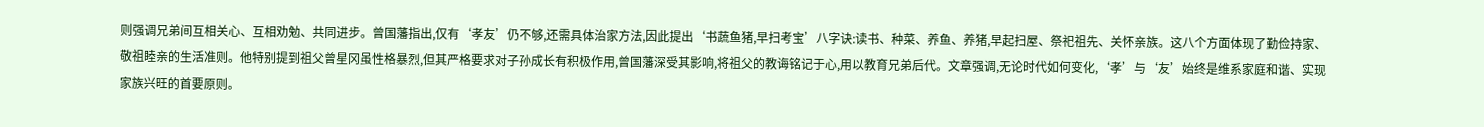则强调兄弟间互相关心、互相劝勉、共同进步。曾国藩指出,仅有‘孝友’仍不够,还需具体治家方法,因此提出‘书蔬鱼猪,早扫考宝’八字诀:读书、种菜、养鱼、养猪,早起扫屋、祭祀祖先、关怀亲族。这八个方面体现了勤俭持家、敬祖睦亲的生活准则。他特别提到祖父曾星冈虽性格暴烈,但其严格要求对子孙成长有积极作用,曾国藩深受其影响,将祖父的教诲铭记于心,用以教育兄弟后代。文章强调,无论时代如何变化,‘孝’与‘友’始终是维系家庭和谐、实现家族兴旺的首要原则。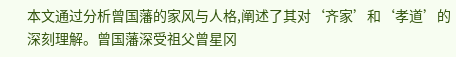本文通过分析曾国藩的家风与人格,阐述了其对‘齐家’和‘孝道’的深刻理解。曾国藩深受祖父曾星冈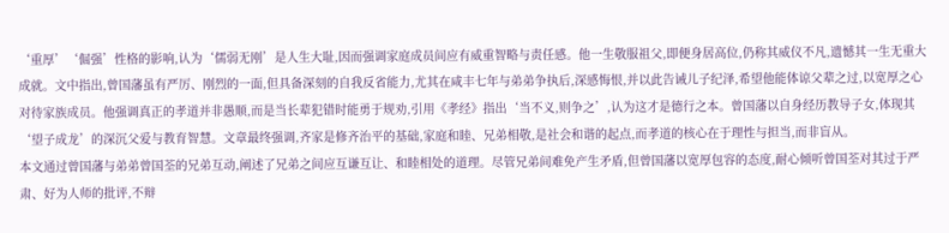‘重厚’‘倔强’性格的影响,认为‘儒弱无刚’是人生大耻,因而强调家庭成员间应有威重智略与责任感。他一生敬服祖父,即便身居高位,仍称其威仪不凡,遗憾其一生无重大成就。文中指出,曾国藩虽有严厉、刚烈的一面,但具备深刻的自我反省能力,尤其在咸丰七年与弟弟争执后,深感悔恨,并以此告诫儿子纪泽,希望他能体谅父辈之过,以宽厚之心对待家族成员。他强调真正的孝道并非愚顺,而是当长辈犯错时能勇于规劝,引用《孝经》指出‘当不义,则争之’,认为这才是德行之本。曾国藩以自身经历教导子女,体现其‘望子成龙’的深沉父爱与教育智慧。文章最终强调,齐家是修齐治平的基础,家庭和睦、兄弟相敬,是社会和谐的起点,而孝道的核心在于理性与担当,而非盲从。
本文通过曾国藩与弟弟曾国荃的兄弟互动,阐述了兄弟之间应互谦互让、和睦相处的道理。尽管兄弟间难免产生矛盾,但曾国藩以宽厚包容的态度,耐心倾听曾国荃对其过于严肃、好为人师的批评,不辩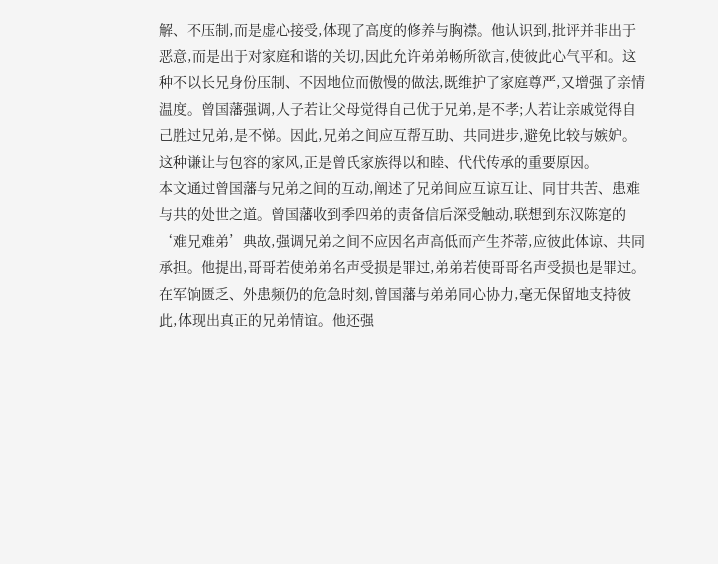解、不压制,而是虚心接受,体现了高度的修养与胸襟。他认识到,批评并非出于恶意,而是出于对家庭和谐的关切,因此允许弟弟畅所欲言,使彼此心气平和。这种不以长兄身份压制、不因地位而傲慢的做法,既维护了家庭尊严,又增强了亲情温度。曾国藩强调,人子若让父母觉得自己优于兄弟,是不孝;人若让亲戚觉得自己胜过兄弟,是不悌。因此,兄弟之间应互帮互助、共同进步,避免比较与嫉妒。这种谦让与包容的家风,正是曾氏家族得以和睦、代代传承的重要原因。
本文通过曾国藩与兄弟之间的互动,阐述了兄弟间应互谅互让、同甘共苦、患难与共的处世之道。曾国藩收到季四弟的责备信后深受触动,联想到东汉陈寔的‘难兄难弟’典故,强调兄弟之间不应因名声高低而产生芥蒂,应彼此体谅、共同承担。他提出,哥哥若使弟弟名声受损是罪过,弟弟若使哥哥名声受损也是罪过。在军饷匮乏、外患频仍的危急时刻,曾国藩与弟弟同心协力,毫无保留地支持彼此,体现出真正的兄弟情谊。他还强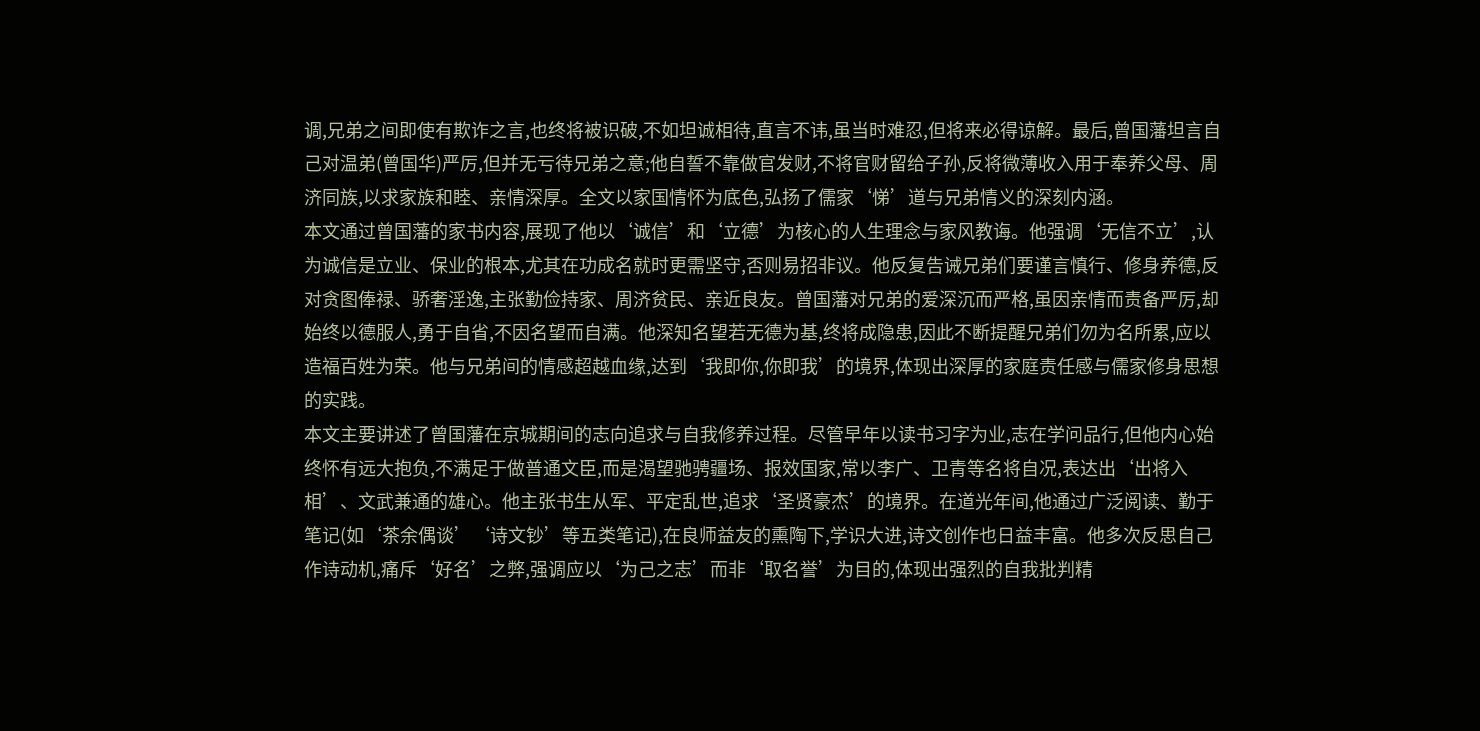调,兄弟之间即使有欺诈之言,也终将被识破,不如坦诚相待,直言不讳,虽当时难忍,但将来必得谅解。最后,曾国藩坦言自己对温弟(曾国华)严厉,但并无亏待兄弟之意;他自誓不靠做官发财,不将官财留给子孙,反将微薄收入用于奉养父母、周济同族,以求家族和睦、亲情深厚。全文以家国情怀为底色,弘扬了儒家‘悌’道与兄弟情义的深刻内涵。
本文通过曾国藩的家书内容,展现了他以‘诚信’和‘立德’为核心的人生理念与家风教诲。他强调‘无信不立’,认为诚信是立业、保业的根本,尤其在功成名就时更需坚守,否则易招非议。他反复告诫兄弟们要谨言慎行、修身养德,反对贪图俸禄、骄奢淫逸,主张勤俭持家、周济贫民、亲近良友。曾国藩对兄弟的爱深沉而严格,虽因亲情而责备严厉,却始终以德服人,勇于自省,不因名望而自满。他深知名望若无德为基,终将成隐患,因此不断提醒兄弟们勿为名所累,应以造福百姓为荣。他与兄弟间的情感超越血缘,达到‘我即你,你即我’的境界,体现出深厚的家庭责任感与儒家修身思想的实践。
本文主要讲述了曾国藩在京城期间的志向追求与自我修养过程。尽管早年以读书习字为业,志在学问品行,但他内心始终怀有远大抱负,不满足于做普通文臣,而是渴望驰骋疆场、报效国家,常以李广、卫青等名将自况,表达出‘出将入相’、文武兼通的雄心。他主张书生从军、平定乱世,追求‘圣贤豪杰’的境界。在道光年间,他通过广泛阅读、勤于笔记(如‘茶余偶谈’‘诗文钞’等五类笔记),在良师益友的熏陶下,学识大进,诗文创作也日益丰富。他多次反思自己作诗动机,痛斥‘好名’之弊,强调应以‘为己之志’而非‘取名誉’为目的,体现出强烈的自我批判精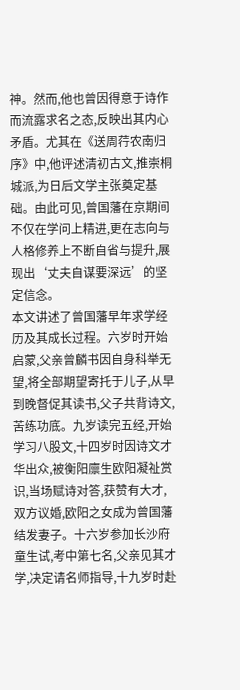神。然而,他也曾因得意于诗作而流露求名之态,反映出其内心矛盾。尤其在《送周荇农南归序》中,他评述清初古文,推崇桐城派,为日后文学主张奠定基础。由此可见,曾国藩在京期间不仅在学问上精进,更在志向与人格修养上不断自省与提升,展现出‘丈夫自谋要深远’的坚定信念。
本文讲述了曾国藩早年求学经历及其成长过程。六岁时开始启蒙,父亲曾麟书因自身科举无望,将全部期望寄托于儿子,从早到晚督促其读书,父子共背诗文,苦练功底。九岁读完五经,开始学习八股文,十四岁时因诗文才华出众,被衡阳廪生欧阳凝祉赏识,当场赋诗对答,获赞有大才,双方议婚,欧阳之女成为曾国藩结发妻子。十六岁参加长沙府童生试,考中第七名,父亲见其才学,决定请名师指导,十九岁时赴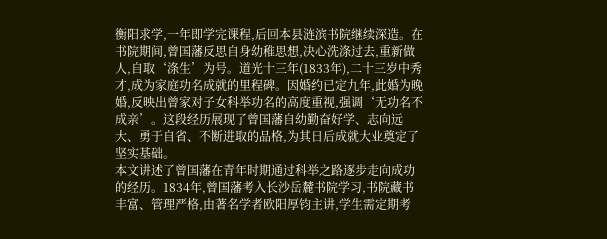衡阳求学,一年即学完课程,后回本县涟滨书院继续深造。在书院期间,曾国藩反思自身幼稚思想,决心洗涤过去,重新做人,自取‘涤生’为号。道光十三年(1833年),二十三岁中秀才,成为家庭功名成就的里程碑。因婚约已定九年,此婚为晚婚,反映出曾家对子女科举功名的高度重视,强调‘无功名不成亲’。这段经历展现了曾国藩自幼勤奋好学、志向远大、勇于自省、不断进取的品格,为其日后成就大业奠定了坚实基础。
本文讲述了曾国藩在青年时期通过科举之路逐步走向成功的经历。1834年,曾国藩考入长沙岳麓书院学习,书院藏书丰富、管理严格,由著名学者欧阳厚钧主讲,学生需定期考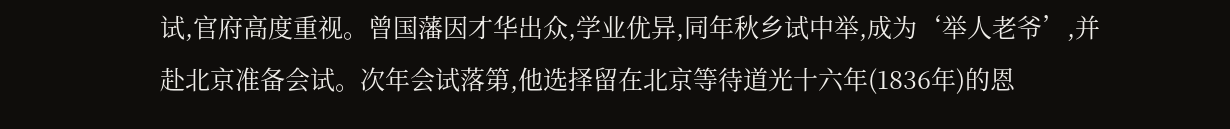试,官府高度重视。曾国藩因才华出众,学业优异,同年秋乡试中举,成为‘举人老爷’,并赴北京准备会试。次年会试落第,他选择留在北京等待道光十六年(1836年)的恩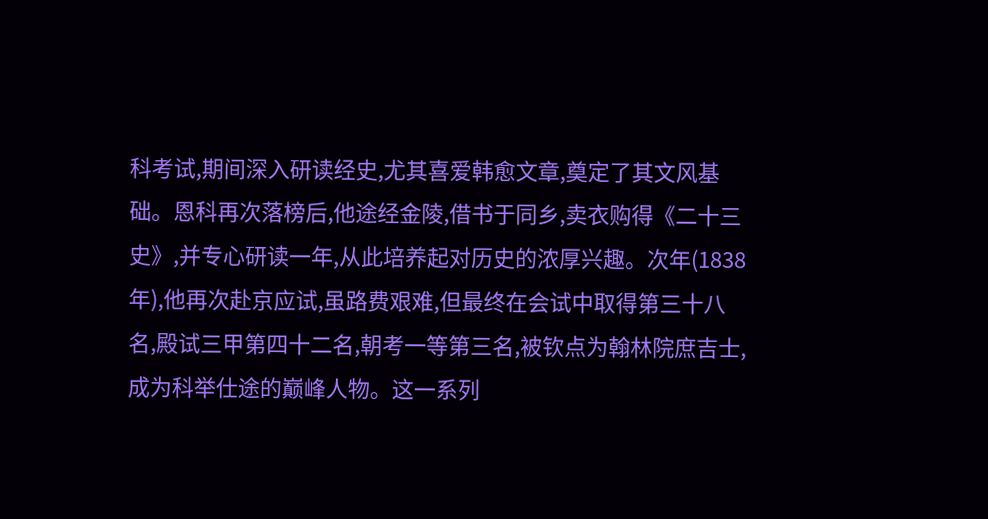科考试,期间深入研读经史,尤其喜爱韩愈文章,奠定了其文风基础。恩科再次落榜后,他途经金陵,借书于同乡,卖衣购得《二十三史》,并专心研读一年,从此培养起对历史的浓厚兴趣。次年(1838年),他再次赴京应试,虽路费艰难,但最终在会试中取得第三十八名,殿试三甲第四十二名,朝考一等第三名,被钦点为翰林院庶吉士,成为科举仕途的巅峰人物。这一系列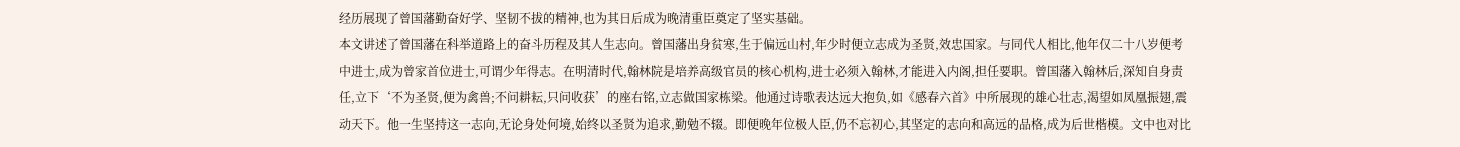经历展现了曾国藩勤奋好学、坚韧不拔的精神,也为其日后成为晚清重臣奠定了坚实基础。
本文讲述了曾国藩在科举道路上的奋斗历程及其人生志向。曾国藩出身贫寒,生于偏远山村,年少时便立志成为圣贤,效忠国家。与同代人相比,他年仅二十八岁便考中进士,成为曾家首位进士,可谓少年得志。在明清时代,翰林院是培养高级官员的核心机构,进士必须入翰林,才能进入内阁,担任要职。曾国藩入翰林后,深知自身责任,立下‘不为圣贤,便为禽兽;不问耕耘,只问收获’的座右铭,立志做国家栋梁。他通过诗歌表达远大抱负,如《感春六首》中所展现的雄心壮志,渴望如凤凰振翅,震动天下。他一生坚持这一志向,无论身处何境,始终以圣贤为追求,勤勉不辍。即便晚年位极人臣,仍不忘初心,其坚定的志向和高远的品格,成为后世楷模。文中也对比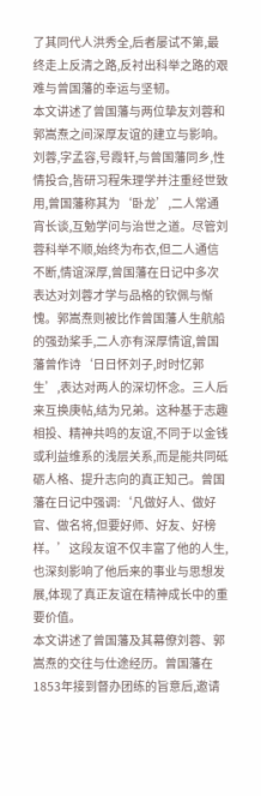了其同代人洪秀全,后者屡试不第,最终走上反清之路,反衬出科举之路的艰难与曾国藩的幸运与坚韧。
本文讲述了曾国藩与两位挚友刘蓉和郭嵩焘之间深厚友谊的建立与影响。刘蓉,字孟容,号霞轩,与曾国藩同乡,性情投合,皆研习程朱理学并注重经世致用,曾国藩称其为‘卧龙’,二人常通宵长谈,互勉学问与治世之道。尽管刘蓉科举不顺,始终为布衣,但二人通信不断,情谊深厚,曾国藩在日记中多次表达对刘蓉才学与品格的钦佩与惭愧。郭嵩焘则被比作曾国藩人生航船的强劲桨手,二人亦有深厚情谊,曾国藩曾作诗‘日日怀刘子,时时忆郭生’,表达对两人的深切怀念。三人后来互换庚帖,结为兄弟。这种基于志趣相投、精神共鸣的友谊,不同于以金钱或利益维系的浅层关系,而是能共同砥砺人格、提升志向的真正知己。曾国藩在日记中强调:‘凡做好人、做好官、做名将,但要好师、好友、好榜样。’这段友谊不仅丰富了他的人生,也深刻影响了他后来的事业与思想发展,体现了真正友谊在精神成长中的重要价值。
本文讲述了曾国藩及其幕僚刘蓉、郭嵩焘的交往与仕途经历。曾国藩在1853年接到督办团练的旨意后,邀请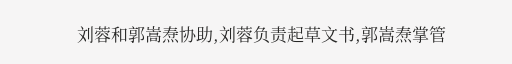刘蓉和郭嵩焘协助,刘蓉负责起草文书,郭嵩焘掌管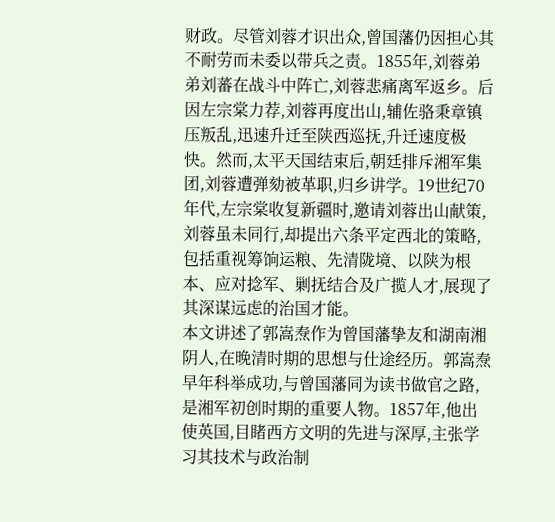财政。尽管刘蓉才识出众,曾国藩仍因担心其不耐劳而未委以带兵之责。1855年,刘蓉弟弟刘蕃在战斗中阵亡,刘蓉悲痛离军返乡。后因左宗棠力荐,刘蓉再度出山,辅佐骆秉章镇压叛乱,迅速升迁至陕西巡抚,升迁速度极快。然而,太平天国结束后,朝廷排斥湘军集团,刘蓉遭弹劾被革职,归乡讲学。19世纪70年代,左宗棠收复新疆时,邀请刘蓉出山献策,刘蓉虽未同行,却提出六条平定西北的策略,包括重视筹饷运粮、先清陇境、以陕为根本、应对捻军、剿抚结合及广揽人才,展现了其深谋远虑的治国才能。
本文讲述了郭嵩焘作为曾国藩挚友和湖南湘阴人,在晚清时期的思想与仕途经历。郭嵩焘早年科举成功,与曾国藩同为读书做官之路,是湘军初创时期的重要人物。1857年,他出使英国,目睹西方文明的先进与深厚,主张学习其技术与政治制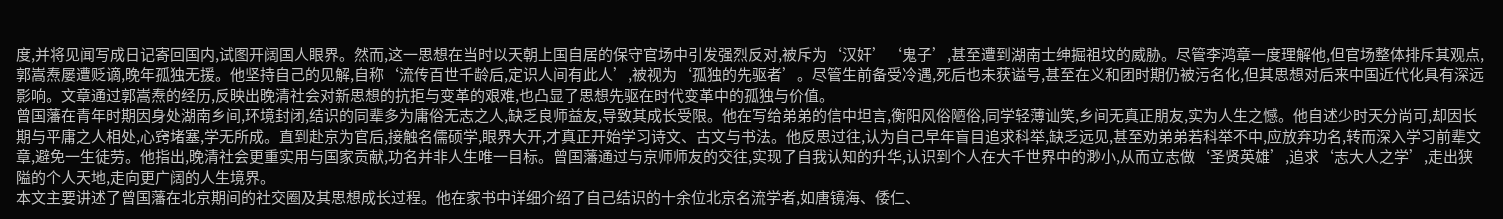度,并将见闻写成日记寄回国内,试图开阔国人眼界。然而,这一思想在当时以天朝上国自居的保守官场中引发强烈反对,被斥为‘汉奸’‘鬼子’,甚至遭到湖南士绅掘祖坟的威胁。尽管李鸿章一度理解他,但官场整体排斥其观点,郭嵩焘屡遭贬谪,晚年孤独无援。他坚持自己的见解,自称‘流传百世千龄后,定识人间有此人’,被视为‘孤独的先驱者’。尽管生前备受冷遇,死后也未获谥号,甚至在义和团时期仍被污名化,但其思想对后来中国近代化具有深远影响。文章通过郭嵩焘的经历,反映出晚清社会对新思想的抗拒与变革的艰难,也凸显了思想先驱在时代变革中的孤独与价值。
曾国藩在青年时期因身处湖南乡间,环境封闭,结识的同辈多为庸俗无志之人,缺乏良师益友,导致其成长受限。他在写给弟弟的信中坦言,衡阳风俗陋俗,同学轻薄讪笑,乡间无真正朋友,实为人生之憾。他自述少时天分尚可,却因长期与平庸之人相处,心窍堵塞,学无所成。直到赴京为官后,接触名儒硕学,眼界大开,才真正开始学习诗文、古文与书法。他反思过往,认为自己早年盲目追求科举,缺乏远见,甚至劝弟弟若科举不中,应放弃功名,转而深入学习前辈文章,避免一生徒劳。他指出,晚清社会更重实用与国家贡献,功名并非人生唯一目标。曾国藩通过与京师师友的交往,实现了自我认知的升华,认识到个人在大千世界中的渺小,从而立志做‘圣贤英雄’,追求‘志大人之学’,走出狭隘的个人天地,走向更广阔的人生境界。
本文主要讲述了曾国藩在北京期间的社交圈及其思想成长过程。他在家书中详细介绍了自己结识的十余位北京名流学者,如唐镜海、倭仁、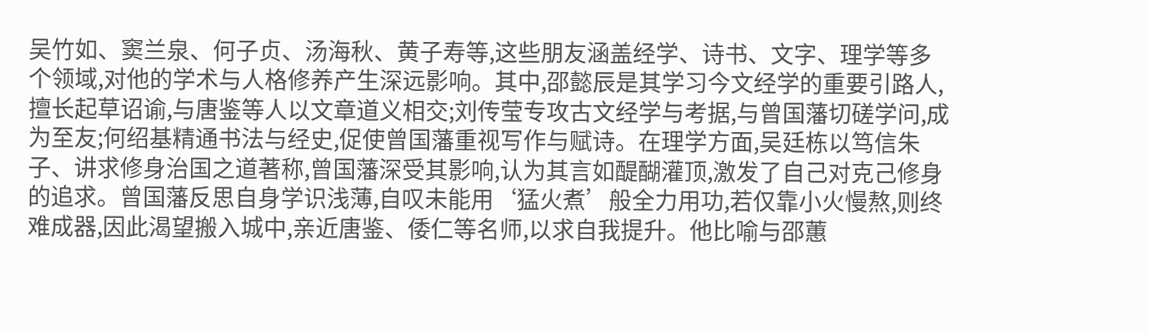吴竹如、窦兰泉、何子贞、汤海秋、黄子寿等,这些朋友涵盖经学、诗书、文字、理学等多个领域,对他的学术与人格修养产生深远影响。其中,邵懿辰是其学习今文经学的重要引路人,擅长起草诏谕,与唐鉴等人以文章道义相交;刘传莹专攻古文经学与考据,与曾国藩切磋学问,成为至友;何绍基精通书法与经史,促使曾国藩重视写作与赋诗。在理学方面,吴廷栋以笃信朱子、讲求修身治国之道著称,曾国藩深受其影响,认为其言如醍醐灌顶,激发了自己对克己修身的追求。曾国藩反思自身学识浅薄,自叹未能用‘猛火煮’般全力用功,若仅靠小火慢熬,则终难成器,因此渴望搬入城中,亲近唐鉴、倭仁等名师,以求自我提升。他比喻与邵蕙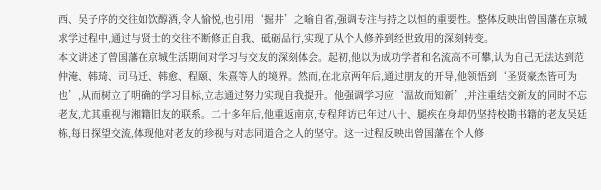西、吴子序的交往如饮醇酒,令人愉悦,也引用‘掘井’之喻自省,强调专注与持之以恒的重要性。整体反映出曾国藩在京城求学过程中,通过与贤士的交往不断修正自我、砥砺品行,实现了从个人修养到经世致用的深刻转变。
本文讲述了曾国藩在京城生活期间对学习与交友的深刻体会。起初,他以为成功学者和名流高不可攀,认为自己无法达到范仲淹、韩琦、司马迁、韩愈、程颐、朱熹等人的境界。然而,在北京两年后,通过朋友的开导,他领悟到‘圣贤豪杰皆可为也’,从而树立了明确的学习目标,立志通过努力实现自我提升。他强调学习应‘温故而知新’,并注重结交新友的同时不忘老友,尤其重视与湘籍旧友的联系。二十多年后,他重返南京,专程拜访已年过八十、腿疾在身却仍坚持校勘书籍的老友吴廷栋,每日探望交流,体现他对老友的珍视与对志同道合之人的坚守。这一过程反映出曾国藩在个人修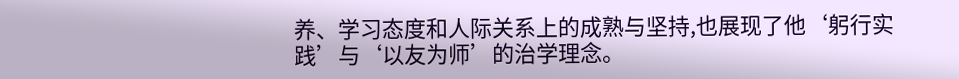养、学习态度和人际关系上的成熟与坚持,也展现了他‘躬行实践’与‘以友为师’的治学理念。